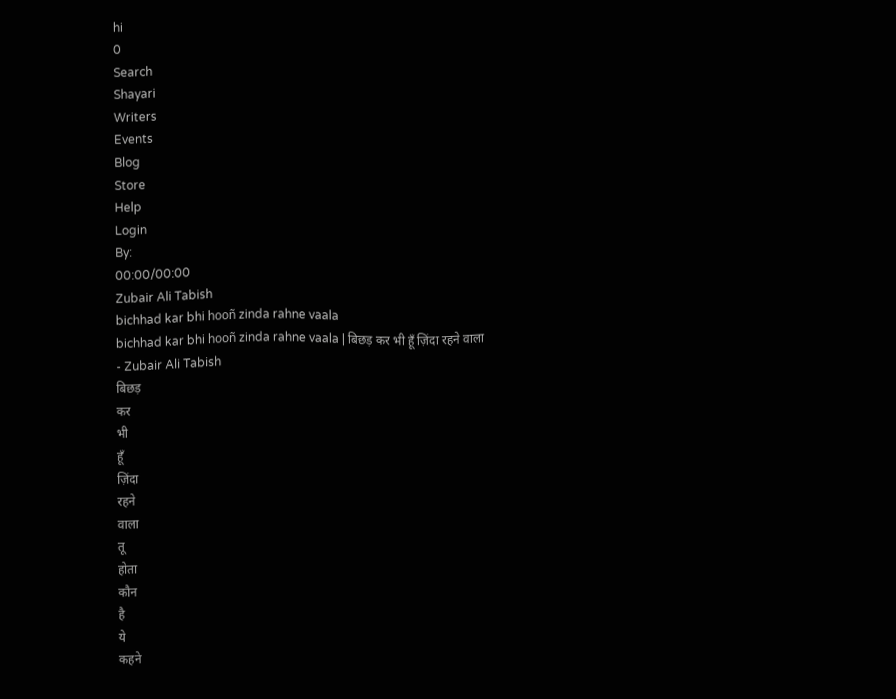hi
0
Search
Shayari
Writers
Events
Blog
Store
Help
Login
By:
00:00/00:00
Zubair Ali Tabish
bichhad kar bhi hooñ zinda rahne vaala
bichhad kar bhi hooñ zinda rahne vaala | बिछड़ कर भी हूँ ज़िंदा रहने वाला
- Zubair Ali Tabish
बिछड़
कर
भी
हूँ
ज़िंदा
रहने
वाला
तू
होता
कौन
है
ये
कहने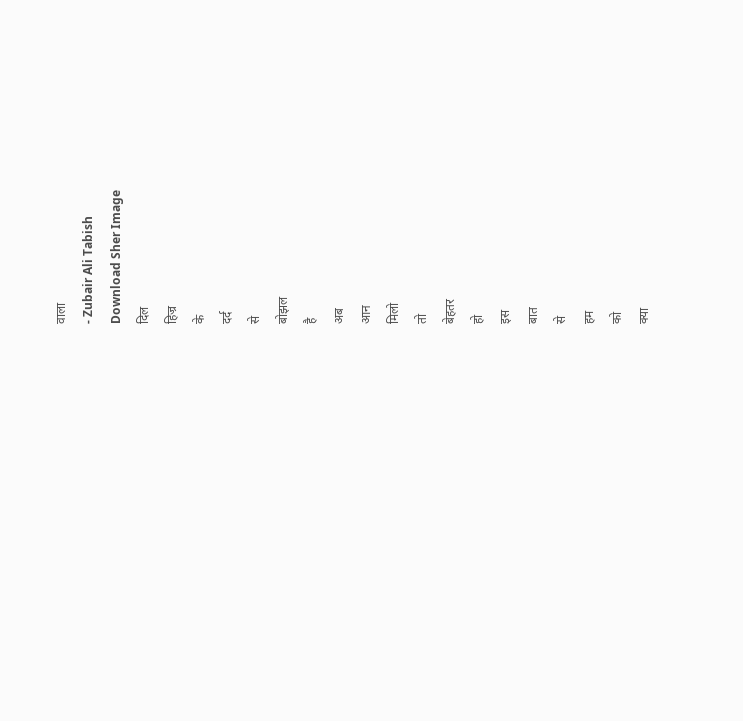वाला
- Zubair Ali Tabish
Download Sher Image
दिल
हिज्र
के
दर्द
से
बोझल
है
अब
आन
मिलो
तो
बेहतर
हो
इस
बात
से
हम
को
क्या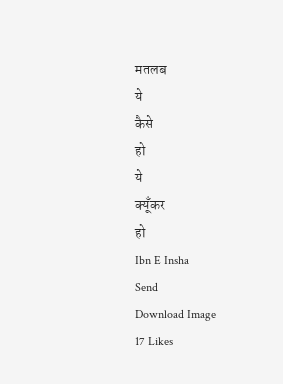मतलब
ये
कैसे
हो
ये
क्यूँकर
हो
Ibn E Insha
Send
Download Image
17 Likes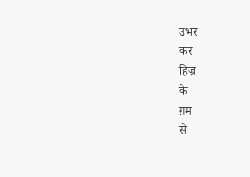उभर
कर
हिज्र
के
ग़म
से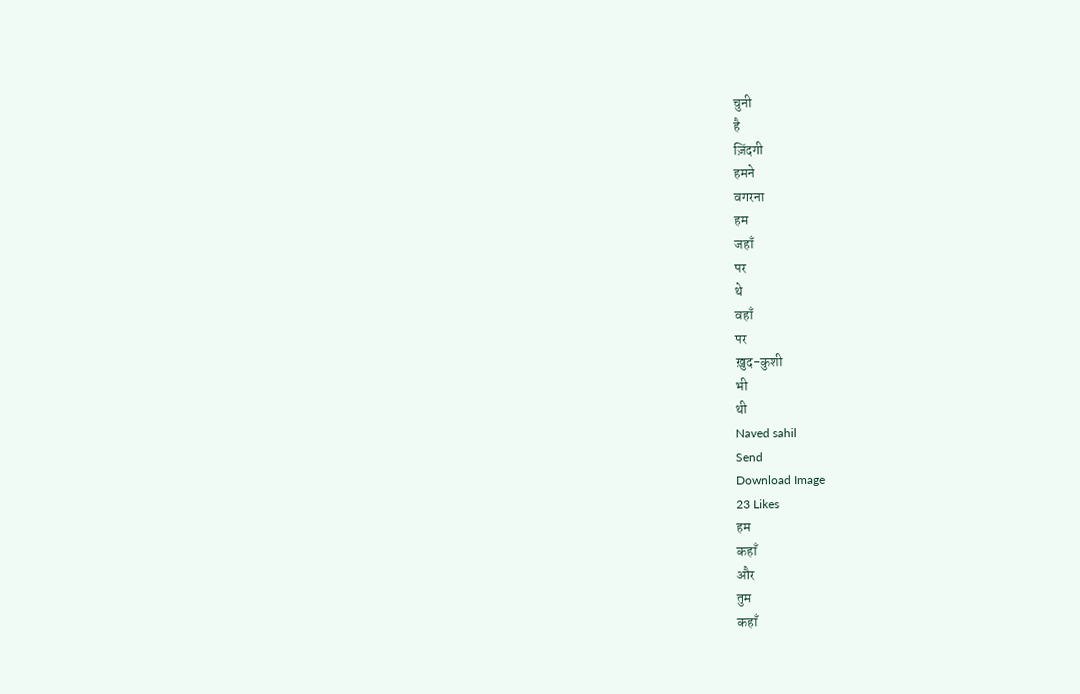चुनी
है
ज़िंदगी
हमने
वगरना
हम
जहाँ
पर
थे
वहाँ
पर
ख़ुद-कुशी
भी
थी
Naved sahil
Send
Download Image
23 Likes
हम
कहाँ
और
तुम
कहाँ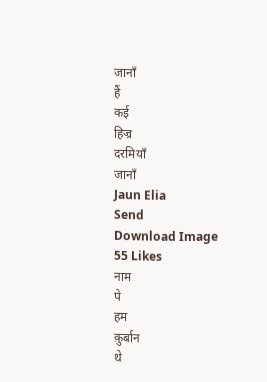जानाँ
हैं
कई
हिज्र
दरमियाँ
जानाँ
Jaun Elia
Send
Download Image
55 Likes
नाम
पे
हम
क़ुर्बान
थे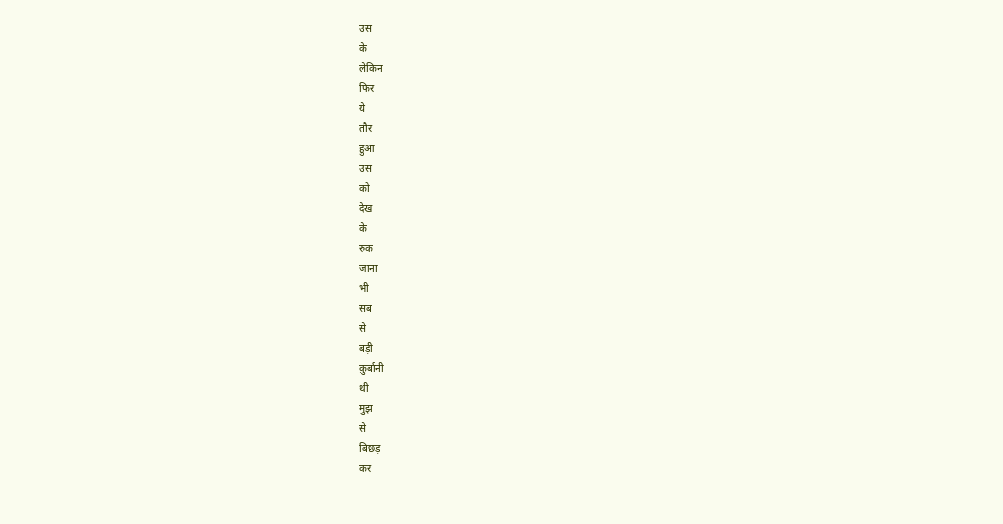उस
के
लेकिन
फिर
ये
तौर
हुआ
उस
को
देख
के
रुक
जाना
भी
सब
से
बड़ी
क़ुर्बानी
थी
मुझ
से
बिछड़
कर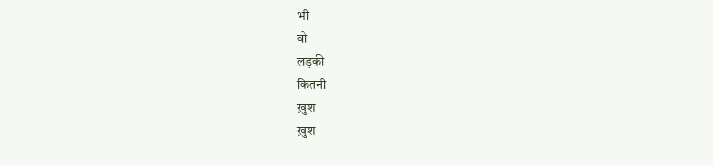भी
वो
लड़की
कितनी
ख़ुश
ख़ुश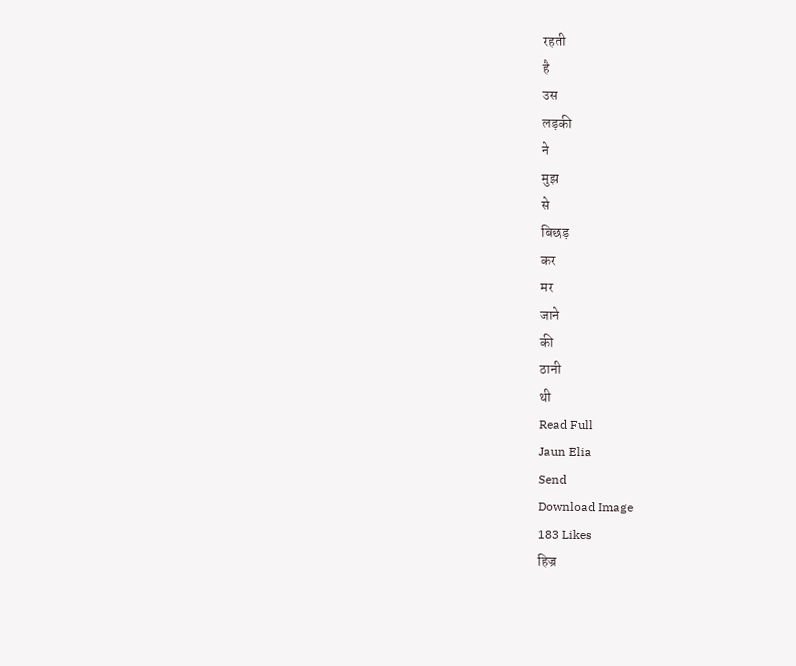रहती
है
उस
लड़की
ने
मुझ
से
बिछड़
कर
मर
जाने
की
ठानी
थी
Read Full
Jaun Elia
Send
Download Image
183 Likes
हिज्र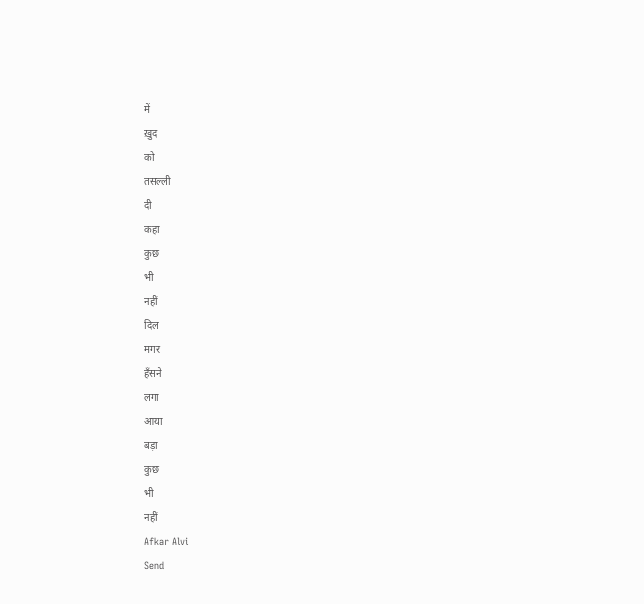में
ख़ुद
को
तसल्ली
दी
कहा
कुछ
भी
नहीं
दिल
मगर
हँसने
लगा
आया
बड़ा
कुछ
भी
नहीं
Afkar Alvi
Send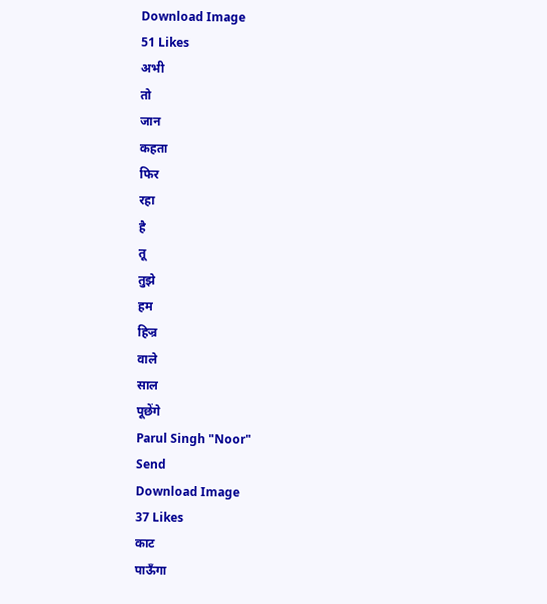Download Image
51 Likes
अभी
तो
जान
कहता
फिर
रहा
है
तू
तुझे
हम
हिज्र
वाले
साल
पूछेंगे
Parul Singh "Noor"
Send
Download Image
37 Likes
काट
पाऊँगा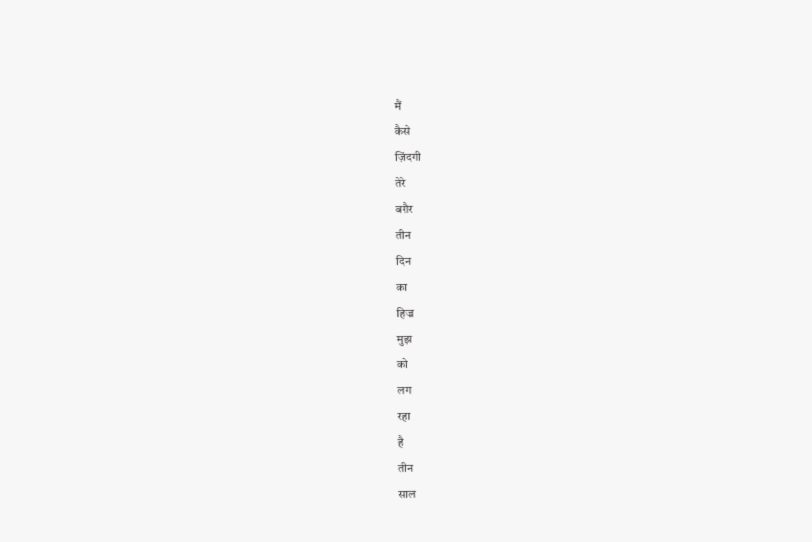मैं
कैसे
ज़िंदगी
तेरे
बग़ैर
तीन
दिन
का
हिज्र
मुझ
को
लग
रहा
है
तीन
साल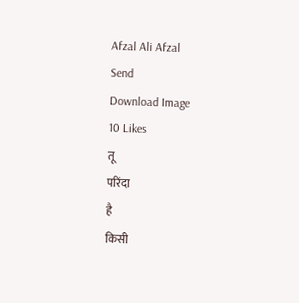Afzal Ali Afzal
Send
Download Image
10 Likes
तू
परिंदा
है
किसी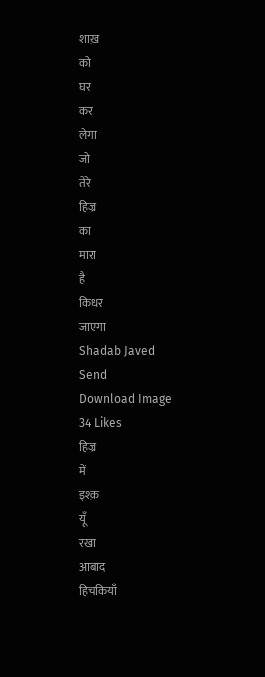शाख़
को
घर
कर
लेगा
जो
तेरे
हिज्र
का
मारा
है
किधर
जाएगा
Shadab Javed
Send
Download Image
34 Likes
हिज्र
में
इश्क़
यूँ
रखा
आबाद
हिचकियाँ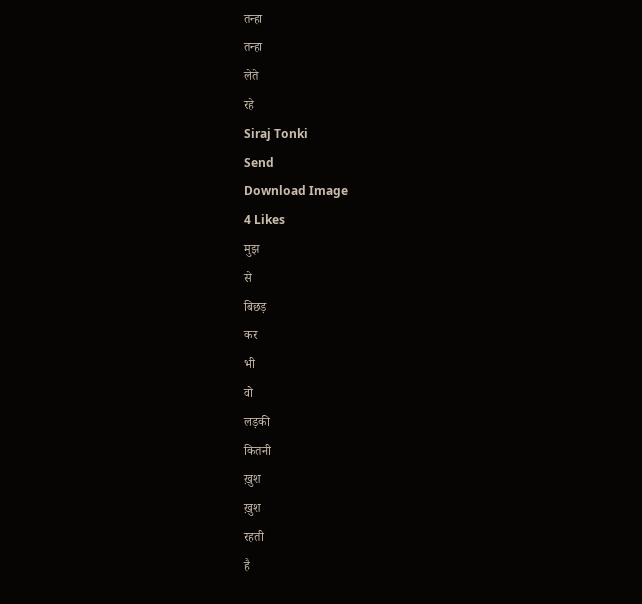तन्हा
तन्हा
लेते
रहे
Siraj Tonki
Send
Download Image
4 Likes
मुझ
से
बिछड़
कर
भी
वो
लड़की
कितनी
ख़ुश
ख़ुश
रहती
है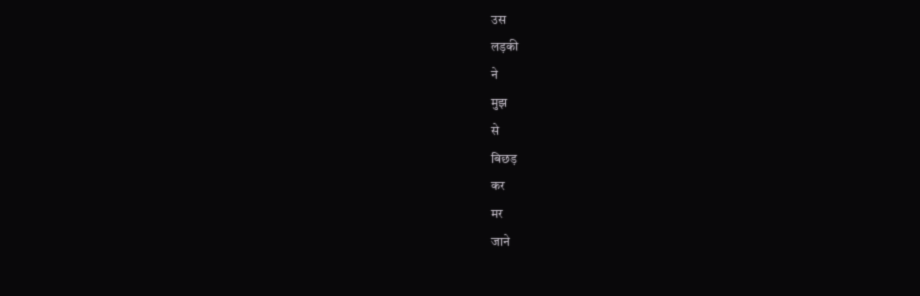उस
लड़की
ने
मुझ
से
बिछड़
कर
मर
जाने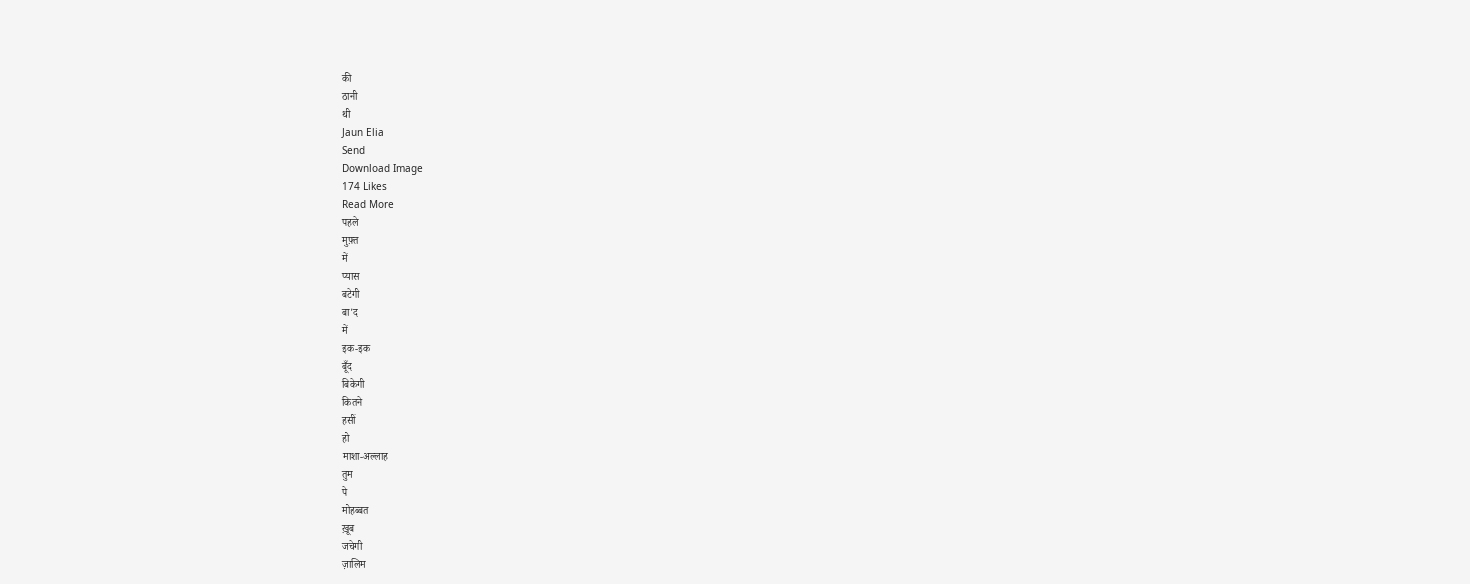की
ठानी
थी
Jaun Elia
Send
Download Image
174 Likes
Read More
पहले
मुफ़्त
में
प्यास
बटेगी
बा'द
में
इक-इक
बूँद
बिकेगी
कितने
हसीं
हो
माशा-अल्लाह
तुम
पे
मोहब्बत
ख़ूब
जचेगी
ज़ालिम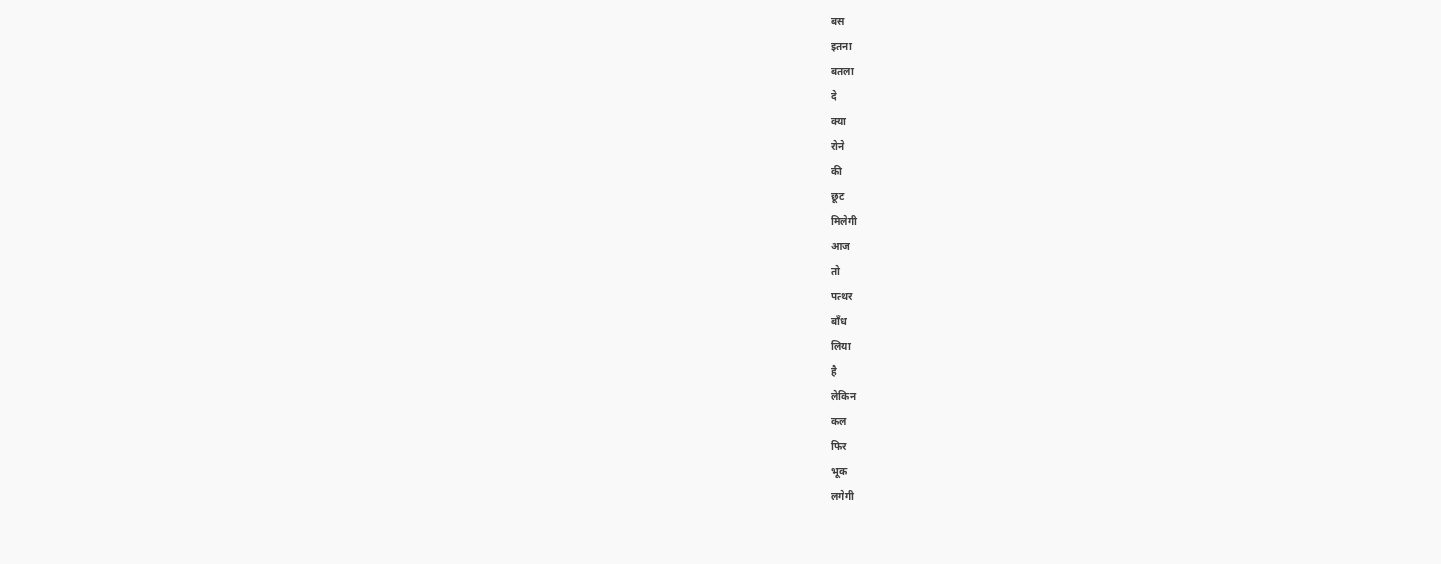बस
इतना
बतला
दे
क्या
रोने
की
छूट
मिलेगी
आज
तो
पत्थर
बाँध
लिया
है
लेकिन
कल
फिर
भूक
लगेगी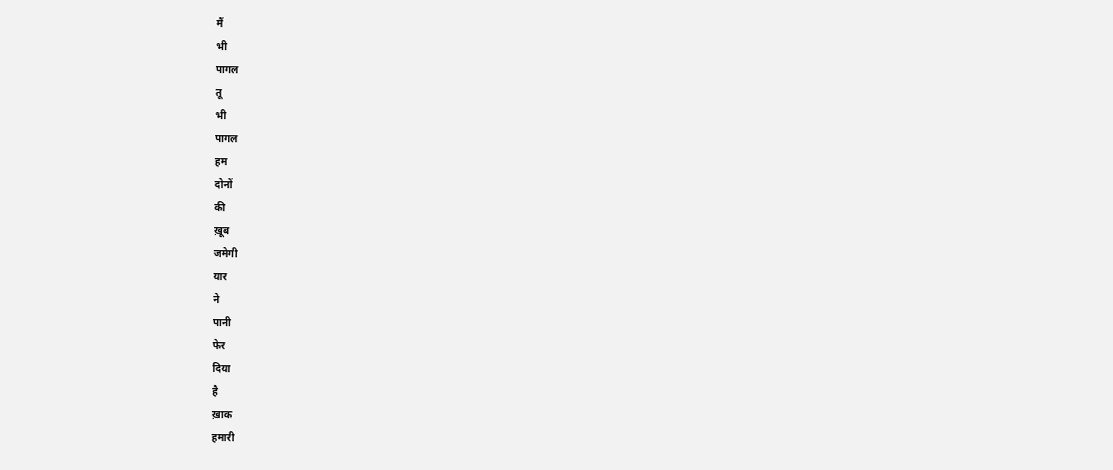मैं
भी
पागल
तू
भी
पागल
हम
दोनों
की
ख़ूब
जमेगी
यार
ने
पानी
फेर
दिया
है
ख़ाक
हमारी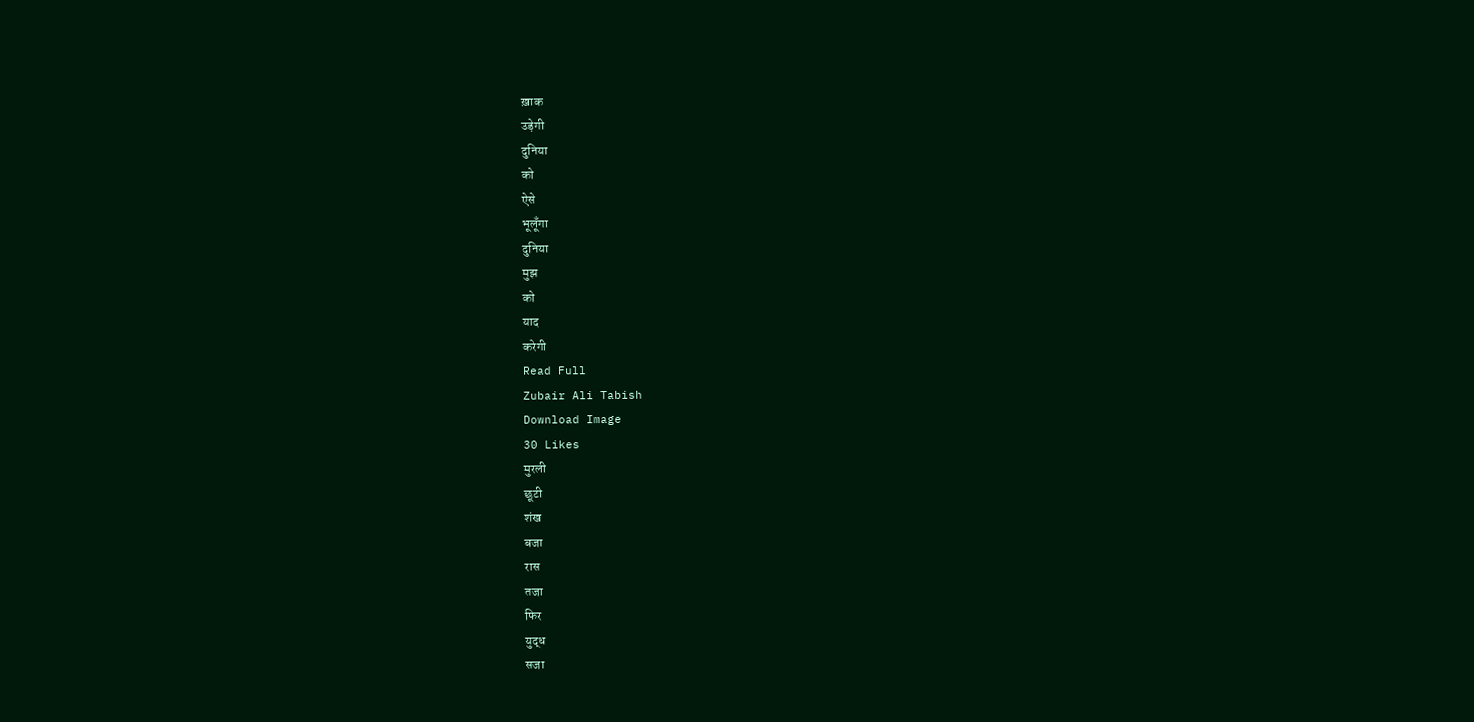ख़ाक
उड़ेगी
दुनिया
को
ऐसे
भूलूँगा
दुनिया
मुझ
को
याद
करेगी
Read Full
Zubair Ali Tabish
Download Image
30 Likes
मुरली
छूटी
शंख
बजा
रास
तजा
फिर
युद्ध
सजा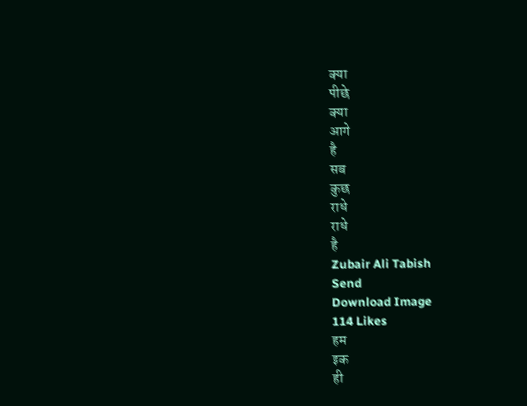क्या
पीछे
क्या
आगे
है
सब
कुछ
राधे
राधे
है
Zubair Ali Tabish
Send
Download Image
114 Likes
हम
इक
ही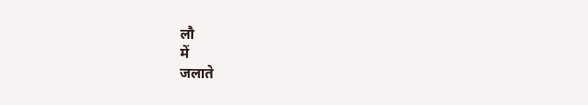लौ
में
जलाते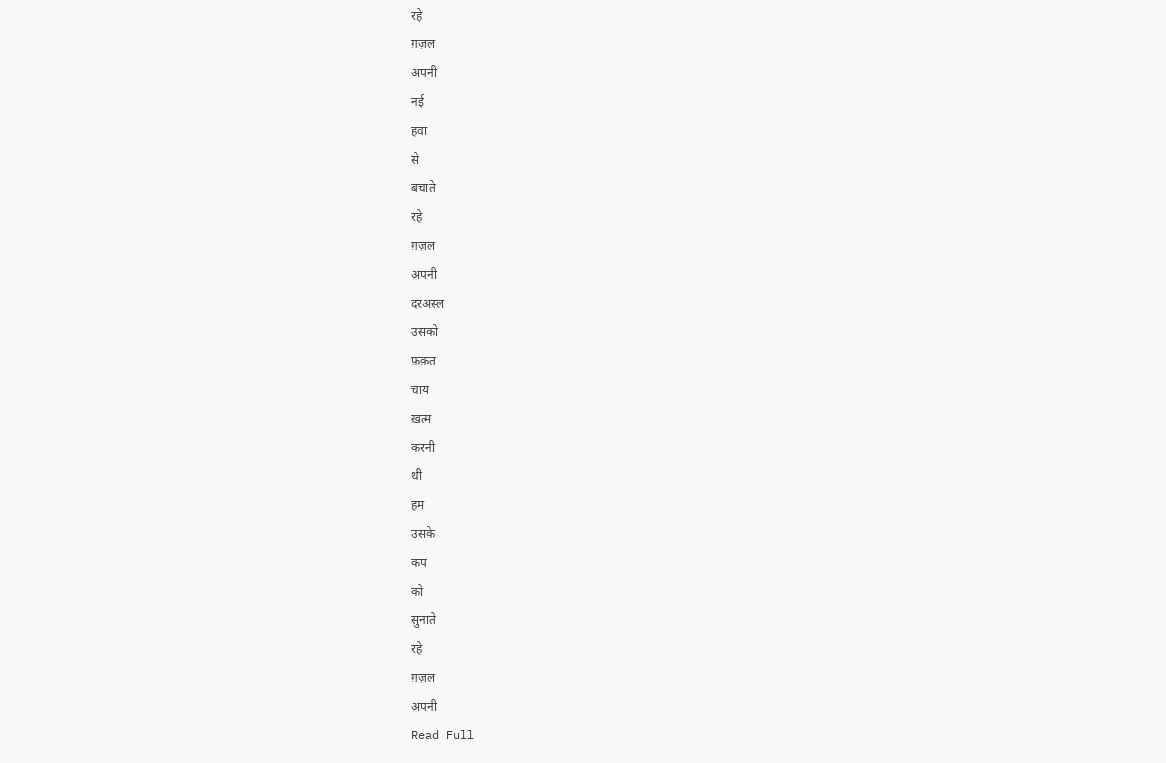रहे
ग़ज़ल
अपनी
नई
हवा
से
बचाते
रहे
ग़ज़ल
अपनी
दरअस्ल
उसको
फ़क़त
चाय
ख़त्म
करनी
थी
हम
उसके
कप
को
सुनाते
रहे
ग़ज़ल
अपनी
Read Full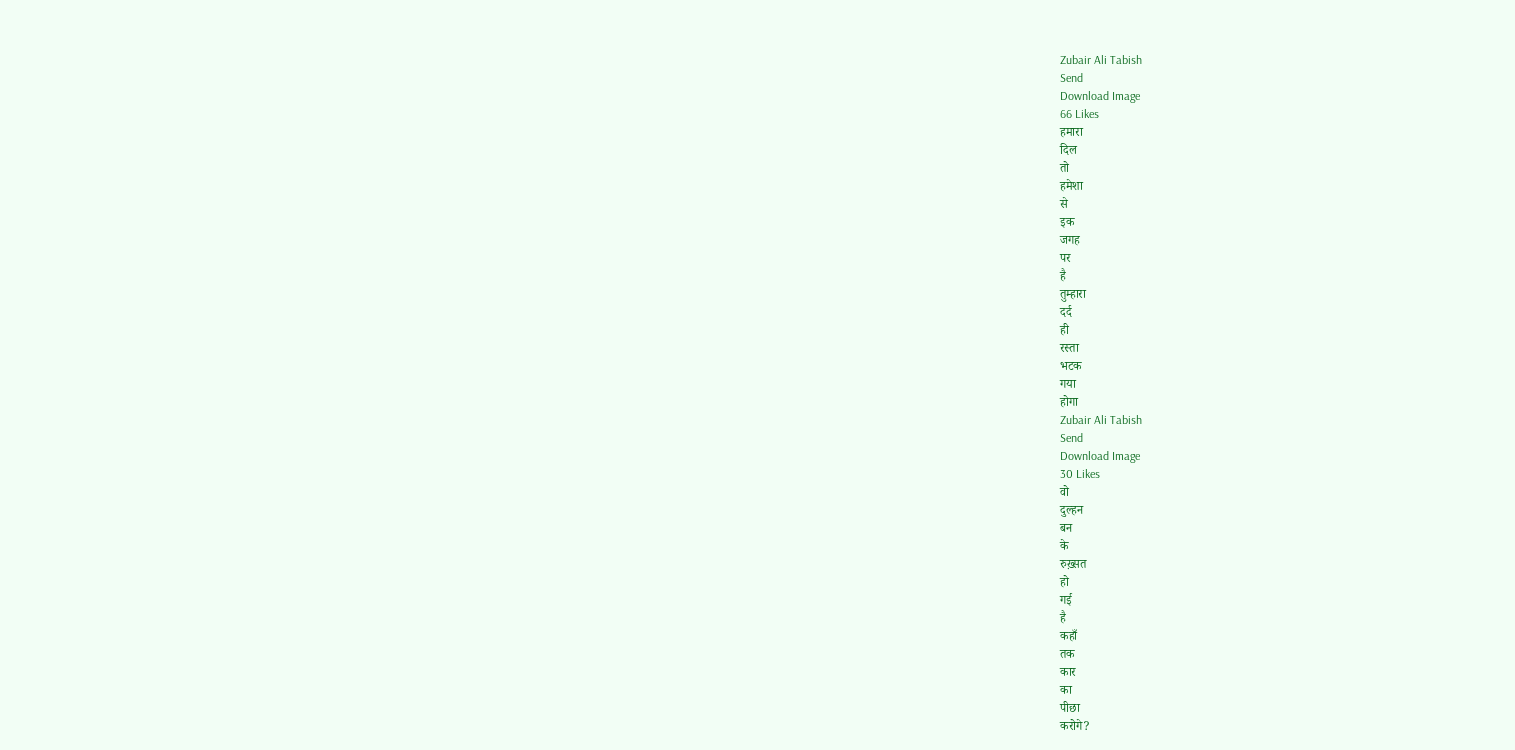Zubair Ali Tabish
Send
Download Image
66 Likes
हमारा
दिल
तो
हमेशा
से
इक
जगह
पर
है
तुम्हारा
दर्द
ही
रस्ता
भटक
गया
होगा
Zubair Ali Tabish
Send
Download Image
30 Likes
वो
दुल्हन
बन
के
रुख़्सत
हो
गई
है
कहाँ
तक
कार
का
पीछा
करोगे?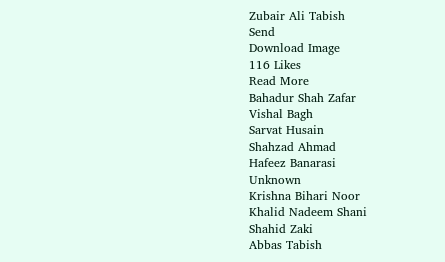Zubair Ali Tabish
Send
Download Image
116 Likes
Read More
Bahadur Shah Zafar
Vishal Bagh
Sarvat Husain
Shahzad Ahmad
Hafeez Banarasi
Unknown
Krishna Bihari Noor
Khalid Nadeem Shani
Shahid Zaki
Abbas Tabish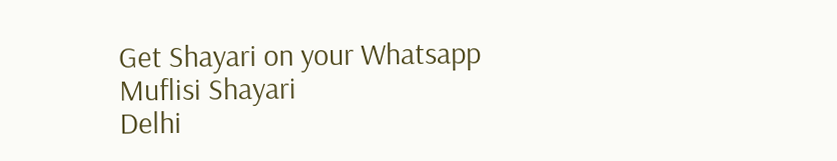Get Shayari on your Whatsapp
Muflisi Shayari
Delhi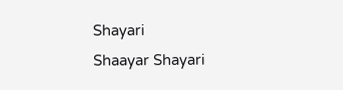Shayari
Shaayar Shayari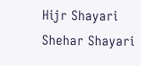Hijr Shayari
Shehar Shayari